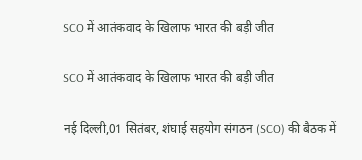SCO में आतंकवाद के खिलाफ भारत की बड़ी जीत

SCO में आतंकवाद के खिलाफ भारत की बड़ी जीत

नई दिल्ली,01 सितंबर, शंघाई सहयोग संगठन (SCO) की बैठक में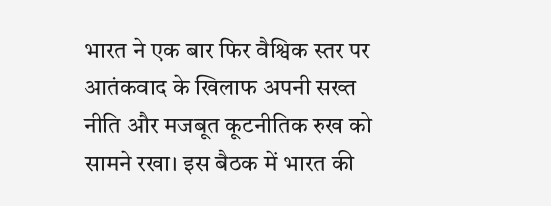भारत ने एक बार फिर वैश्विक स्तर पर आतंकवाद के खिलाफ अपनी सख्त नीति और मजबूत कूटनीतिक रुख को सामने रखा। इस बैठक में भारत की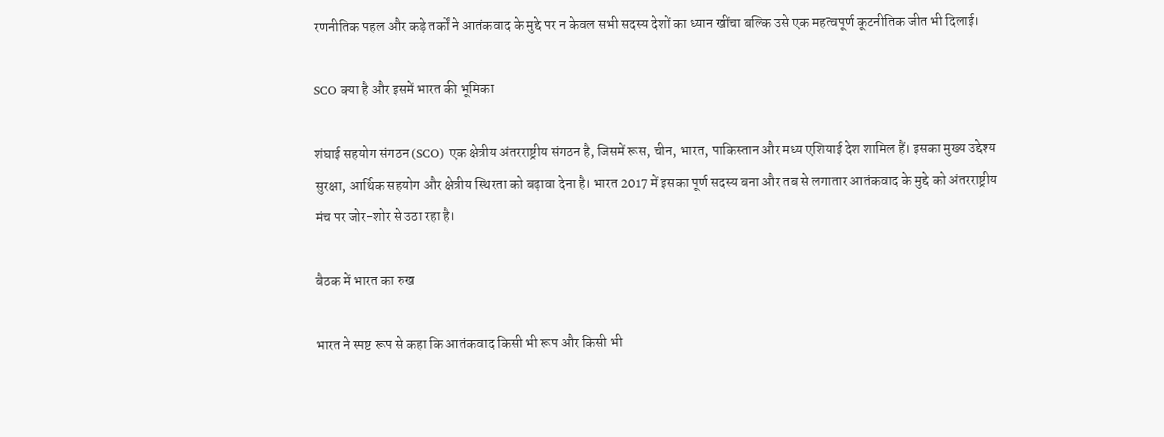रणनीतिक पहल और कड़े तर्कों ने आतंकवाद के मुद्दे पर न केवल सभी सदस्य देशों का ध्यान खींचा बल्कि उसे एक महत्वपूर्ण कूटनीतिक जीत भी दिलाई।

SCO क्या है और इसमें भारत की भूमिका

शंघाई सहयोग संगठन (SCO) एक क्षेत्रीय अंतरराष्ट्रीय संगठन है, जिसमें रूस, चीन, भारत, पाकिस्तान और मध्य एशियाई देश शामिल हैं। इसका मुख्य उद्देश्य सुरक्षा, आर्थिक सहयोग और क्षेत्रीय स्थिरता को बढ़ावा देना है। भारत 2017 में इसका पूर्ण सदस्य बना और तब से लगातार आतंकवाद के मुद्दे को अंतरराष्ट्रीय मंच पर जोर-शोर से उठा रहा है।

बैठक में भारत का रुख

भारत ने स्पष्ट रूप से कहा कि आतंकवाद किसी भी रूप और किसी भी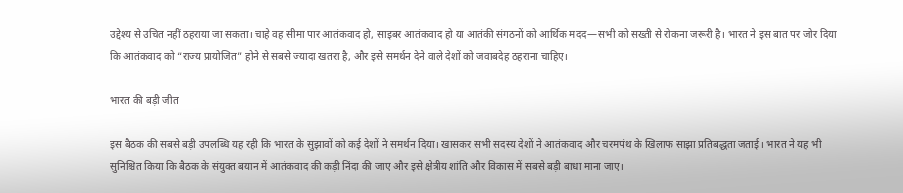उद्देश्य से उचित नहीं ठहराया जा सकता। चाहे वह सीमा पार आतंकवाद हो, साइबर आतंकवाद हो या आतंकी संगठनों को आर्थिक मदद—सभी को सख्ती से रोकना जरूरी है। भारत ने इस बात पर जोर दिया कि आतंकवाद को “राज्य प्रायोजित” होने से सबसे ज्यादा खतरा है, और इसे समर्थन देने वाले देशों को जवाबदेह ठहराना चाहिए।

भारत की बड़ी जीत

इस बैठक की सबसे बड़ी उपलब्धि यह रही कि भारत के सुझावों को कई देशों ने समर्थन दिया। खासकर सभी सदस्य देशों ने आतंकवाद और चरमपंथ के खिलाफ साझा प्रतिबद्धता जताई। भारत ने यह भी सुनिश्चित किया कि बैठक के संयुक्त बयान में आतंकवाद की कड़ी निंदा की जाए और इसे क्षेत्रीय शांति और विकास में सबसे बड़ी बाधा माना जाए।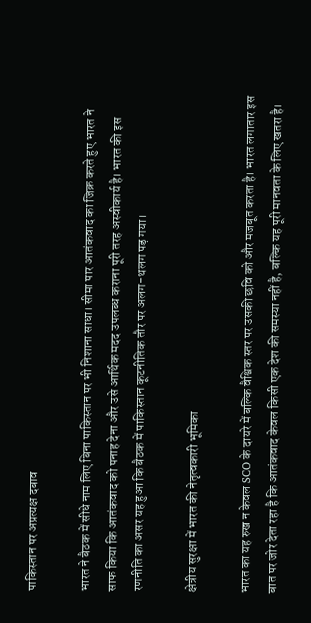पाकिस्तान पर अप्रत्यक्ष दबाव

भारत ने बैठक में सीधे नाम लिए बिना पाकिस्तान पर भी निशाना साधा। सीमा पार आतंकवाद का जिक्र करते हुए भारत ने साफ किया कि आतंकवाद को पनाह देना और उसे आर्थिक मदद उपलब्ध कराना पूरी तरह अस्वीकार्य है। भारत की इस रणनीति का असर यह हुआ कि बैठक में पाकिस्तान कूटनीतिक तौर पर अलग-थलग पड़ गया।

क्षेत्रीय सुरक्षा में भारत की नेतृत्वकारी भूमिका

भारत का यह रुख न केवल SCO के दायरे में बल्कि वैश्विक स्तर पर उसकी छवि को और मजबूत करता है। भारत लगातार इस बात पर जोर देता रहा है कि आतंकवाद केवल किसी एक देश की समस्या नहीं है, बल्कि यह पूरी मानवता के लिए खतरा है।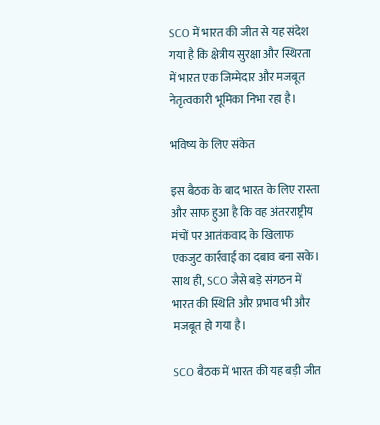SCO में भारत की जीत से यह संदेश गया है कि क्षेत्रीय सुरक्षा और स्थिरता में भारत एक जिम्मेदार और मजबूत नेतृत्वकारी भूमिका निभा रहा है।

भविष्य के लिए संकेत

इस बैठक के बाद भारत के लिए रास्ता और साफ हुआ है कि वह अंतरराष्ट्रीय मंचों पर आतंकवाद के खिलाफ एकजुट कार्रवाई का दबाव बना सके। साथ ही, SCO जैसे बड़े संगठन में भारत की स्थिति और प्रभाव भी और मजबूत हो गया है।

SCO बैठक में भारत की यह बड़ी जीत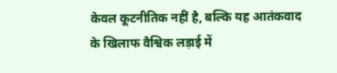केवल कूटनीतिक नहीं है, बल्कि यह आतंकवाद के खिलाफ वैश्विक लड़ाई में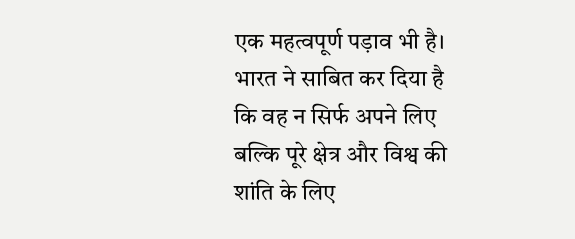एक महत्वपूर्ण पड़ाव भी है। भारत ने साबित कर दिया है कि वह न सिर्फ अपने लिए बल्कि पूरे क्षेत्र और विश्व की शांति के लिए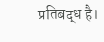प्रतिबद्ध है।